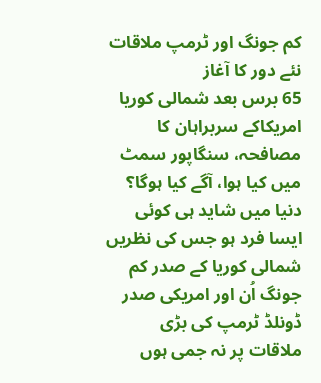کم جونگ اور ٹرمپ ملاقات نئے دور کا آغاز
65 برس بعد شمالی کوریا امریکاکے سربراہان کا مصافحہ، سنگاپور سمٹ میں کیا ہوا، آگے کیا ہوگا؟
دنیا میں شاید ہی کوئی ایسا فرد ہو جس کی نظریں شمالی کوریا کے صدر کم جونگ اُن اور امریکی صدر ڈونلڈ ٹرمپ کی بڑی ملاقات پر نہ جمی ہوں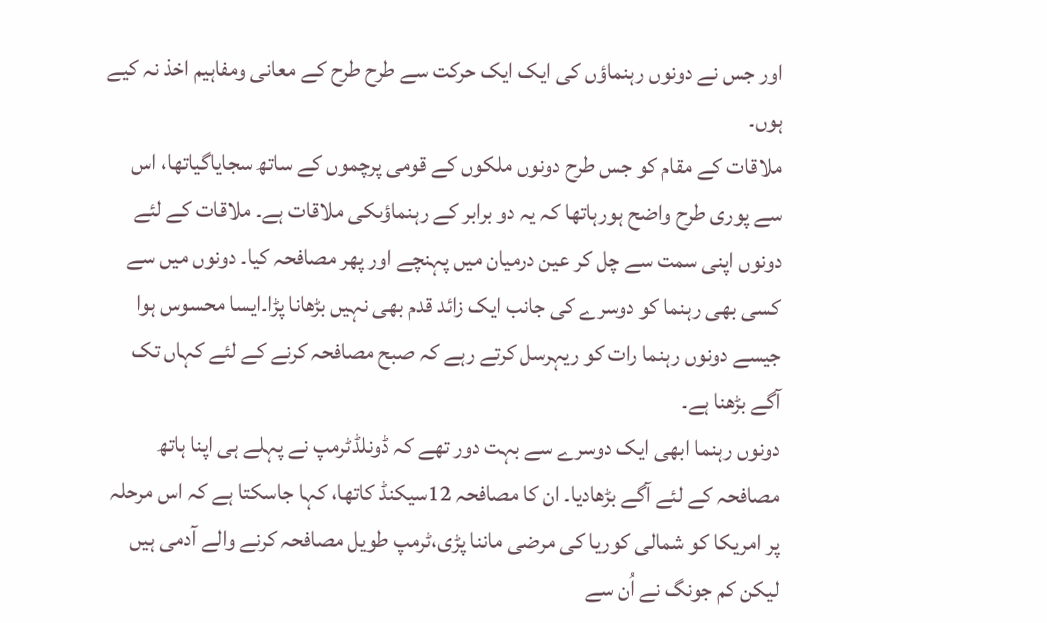اور جس نے دونوں رہنماؤں کی ایک ایک حرکت سے طرح طرح کے معانی ومفاہیم اخذ نہ کیے ہوں۔
ملاقات کے مقام کو جس طرح دونوں ملکوں کے قومی پرچموں کے ساتھ سجایاگیاتھا، اس سے پوری طرح واضح ہورہاتھا کہ یہ دو برابر کے رہنماؤںکی ملاقات ہے۔ ملاقات کے لئے دونوں اپنی سمت سے چل کر عین درمیان میں پہنچے اور پھر مصافحہ کیا۔ دونوں میں سے کسی بھی رہنما کو دوسرے کی جانب ایک زائد قدم بھی نہیں بڑھانا پڑا۔ایسا محسوس ہوا جیسے دونوں رہنما رات کو ریہرسل کرتے رہے کہ صبح مصافحہ کرنے کے لئے کہاں تک آگے بڑھنا ہے۔
دونوں رہنما ابھی ایک دوسرے سے بہت دور تھے کہ ڈونلڈٹرمپ نے پہلے ہی اپنا ہاتھ مصافحہ کے لئے آگے بڑھادیا۔ ان کا مصافحہ 12سیکنڈ کاتھا، کہا جاسکتا ہے کہ اس مرحلہ پر امریکا کو شمالی کوریا کی مرضی ماننا پڑی،ٹرمپ طویل مصافحہ کرنے والے آدمی ہیں لیکن کم جونگ نے اُن سے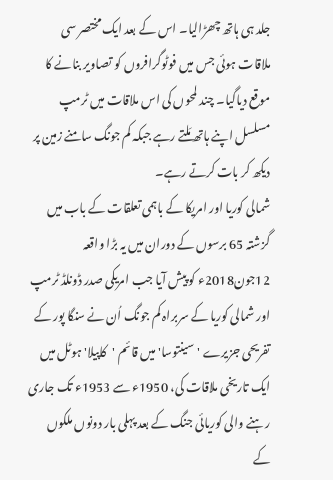جلد ہی ہاتھ چھڑالیا۔ اس کے بعد ایک مختصر سی ملاقات ہوئی جس میں فوٹوگرافروں کو تصاویر بنانے کا موقع دیاگیا۔ چند لمحوں کی اس ملاقات میں ٹرمپ مسلسل اپنے ہاتھ مَلتے رہے جبکہ کم جونگ سامنے زمین پر دیکھ کر بات کرتے رہے۔
شمالی کوریا اور امریکا کے باہمی تعلقات کے باب میں گزشتہ 65 برسوں کے دوران میں یہ بڑا واقعہ 12جون2018ء کو پیش آیا جب امریکی صدر ڈونلڈ ٹرمپ اور شمالی کوریا کے سربراہ کم جونگ اُن نے سنگا پور کے تفریحی جزیرے 'سینتوسا' میں قائم 'کاپیلا' ہوٹل میں ایک تاریخی ملاقات کی، 1950ء سے 1953ء تک جاری رہنے والی کوریائی جنگ کے بعد پہلی بار دونوں ملکوں کے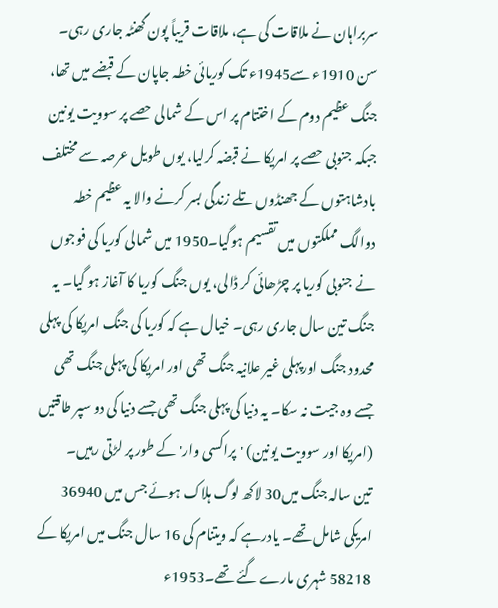سربراہان نے ملاقات کی ہے، ملاقات قریباً پون گھنٹہ جاری رہی۔
سن 1910ء سے1945ء تک کوریائی خطہ جاپان کے قبضے میں تھا، جنگ عظیم دوم کے اختتام پر اس کے شمالی حصے پر سوویت یونین جبکہ جنوبی حصے پر امریکا نے قبضہ کرلیا، یوں طویل عرصہ سے مختلف بادشاہتوں کے جھنڈوں تلے زندگی بسر کرنے والا یہ عظیم خطہ دوالگ مملکتوں میں تقسیم ہوگیا۔1950 میں شمالی کوریا کی فوجوں نے جنوبی کوریا پر چڑھائی کر ڈالی، یوں جنگ کوریا کا آغاز ہو گیا۔ یہ جنگ تین سال جاری رہی۔ خیال ہے کہ کوریا کی جنگ امریکا کی پہلی محدود جنگ اورپہلی غیر علانیہ جنگ تھی اور امریکا کی پہلی جنگ تھی جسے وہ جیت نہ سکا۔ یہ دنیا کی پہلی جنگ تھی جسے دنیا کی دو سپر طاقتیں (امریکا اور سوویت یونین) 'پراکسی وار' کے طور پر لڑتی رہیں۔
تین سالہ جنگ میں30 لاکھ لوگ ہلاک ہوئے جس میں 36940 امریکی شامل تھے۔ یادرہے کہ ویتنام کی 16 سال جنگ میں امریکا کے 58218 شہری مارے گئے تھے۔1953ء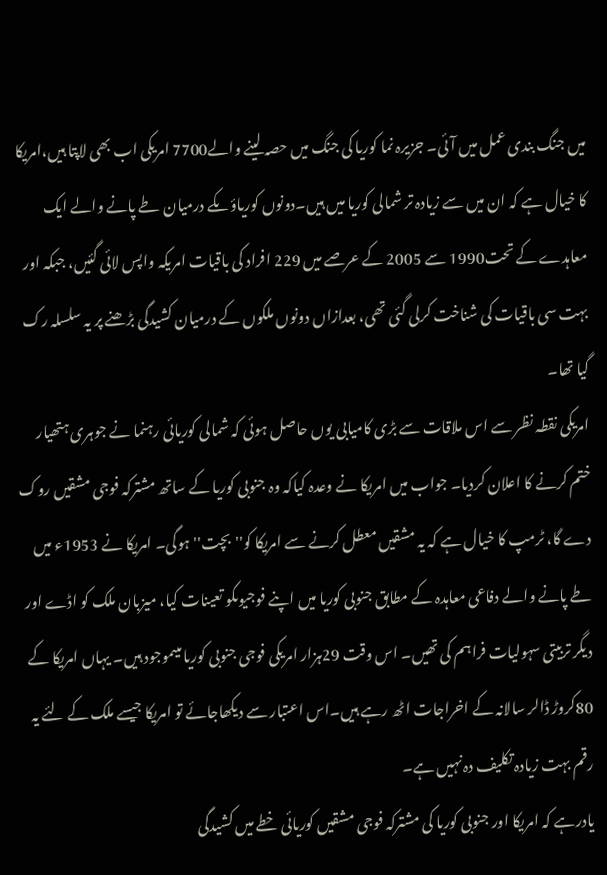میں جنگ بندی عمل میں آئی۔ جزیرہ نما کوریا کی جنگ میں حصہ لینے والے7700 امریکی اب بھی لاپتا ہیں،امریکا کا خیال ہے کہ ان میں سے زیادہ تر شمالی کوریا میں ہیں۔دونوں کوریاؤںکے درمیان طے پانے والے ایک معاہدے کے تحت1990 سے 2005 کے عرصے میں 229 افراد کی باقیات امریکہ واپس لائی گئیں، جبکہ اور بہت سی باقیات کی شناخت کرلی گئی تھی، بعدازاں دونوں ملکوں کے درمیان کشیدگی بڑھنے پر یہ سلسلہ رک گیا تھا۔
امریکی نقطہ نظر سے اس ملاقات سے بڑی کامیابی یوں حاصل ہوئی کہ شمالی کوریائی رہنما نے جوہری ہتھیار ختم کرنے کا اعلان کردیا۔ جواب میں امریکا نے وعدہ کیاکہ وہ جنوبی کوریا کے ساتھ مشترکہ فوجی مشقیں روک دے گا، ٹرمپ کا خیال ہے کہ یہ مشقیں معطل کرنے سے امریکا کو''بچت'' ہوگی۔ امریکا نے 1953ء میں طے پانے والے دفاعی معاہدہ کے مطابق جنوبی کوریا میں اپنے فوجیوںکو تعینات کیا، میزبان ملک کو اڈے اور دیگر تربیتی سہولیات فراہم کی تھیں۔ اس وقت 29ہزار امریکی فوجی جنوبی کوریا میںموجود ہیں۔ یہاں امریکا کے 80کروڑ ڈالر سالانہ کے اخراجات اٹھ رہے ہیں۔اس اعتبار سے دیکھاجائے تو امریکا جیسے ملک کے لئے یہ رقم بہت زیادہ تکلیف دہ نہیں ہے۔
یادرہے کہ امریکا اور جنوبی کوریا کی مشترکہ فوجی مشقیں کوریائی خطے میں کشیدگی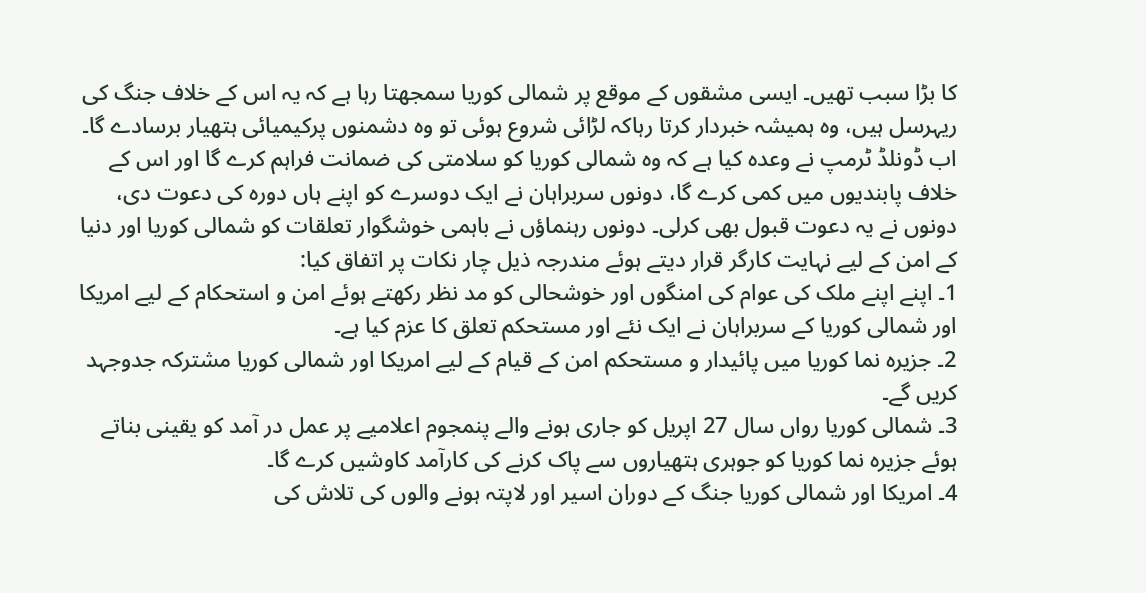کا بڑا سبب تھیں۔ ایسی مشقوں کے موقع پر شمالی کوریا سمجھتا رہا ہے کہ یہ اس کے خلاف جنگ کی ریہرسل ہیں، وہ ہمیشہ خبردار کرتا رہاکہ لڑائی شروع ہوئی تو وہ دشمنوں پرکیمیائی ہتھیار برسادے گا۔ اب ڈونلڈ ٹرمپ نے وعدہ کیا ہے کہ وہ شمالی کوریا کو سلامتی کی ضمانت فراہم کرے گا اور اس کے خلاف پابندیوں میں کمی کرے گا، دونوں سربراہان نے ایک دوسرے کو اپنے ہاں دورہ کی دعوت دی، دونوں نے یہ دعوت قبول بھی کرلی۔ دونوں رہنماؤں نے باہمی خوشگوار تعلقات کو شمالی کوریا اور دنیا کے امن کے لیے نہایت کارگر قرار دیتے ہوئے مندرجہ ذیل چار نکات پر اتفاق کیا:
1۔ اپنے اپنے ملک کی عوام کی امنگوں اور خوشحالی کو مد نظر رکھتے ہوئے امن و استحکام کے لیے امریکا اور شمالی کوریا کے سربراہان نے ایک نئے اور مستحکم تعلق کا عزم کیا ہے۔
2۔ جزیرہ نما کوریا میں پائیدار و مستحکم امن کے قیام کے لیے امریکا اور شمالی کوریا مشترکہ جدوجہد کریں گے۔
3۔ شمالی کوریا رواں سال 27 اپریل کو جاری ہونے والے پنمجوم اعلامیے پر عمل در آمد کو یقینی بناتے ہوئے جزیرہ نما کوریا کو جوہری ہتھیاروں سے پاک کرنے کی کارآمد کاوشیں کرے گا۔
4۔ امریکا اور شمالی کوریا جنگ کے دوران اسیر اور لاپتہ ہونے والوں کی تلاش کی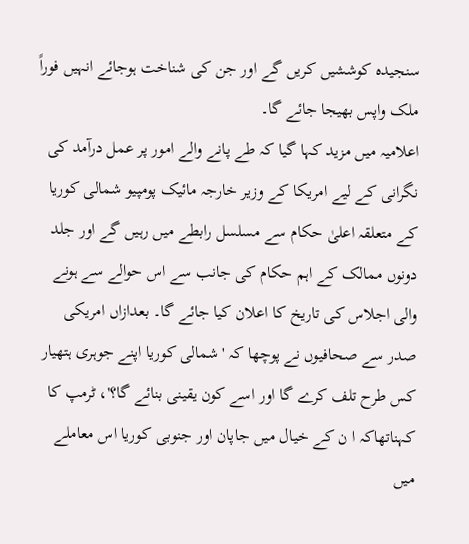سنجیدہ کوششیں کریں گے اور جن کی شناخت ہوجائے انہیں فوراً ملک واپس بھیجا جائے گا۔
اعلامیہ میں مزید کہا گیا کہ طے پانے والے امور پر عمل درآمد کی نگرانی کے لیے امریکا کے وزیر خارجہ مائیک پومپیو شمالی کوریا کے متعلقہ اعلیٰ حکام سے مسلسل رابطے میں رہیں گے اور جلد دونوں ممالک کے اہم حکام کی جانب سے اس حوالے سے ہونے والی اجلاس کی تاریخ کا اعلان کیا جائے گا۔ بعدازاں امریکی صدر سے صحافیوں نے پوچھا کہ 'شمالی کوریا اپنے جوہری ہتھیار کس طرح تلف کرے گا اور اسے کون یقینی بنائے گا؟'، ٹرمپ کا کہناتھاکہ ا ن کے خیال میں جاپان اور جنوبی کوریا اس معاملے میں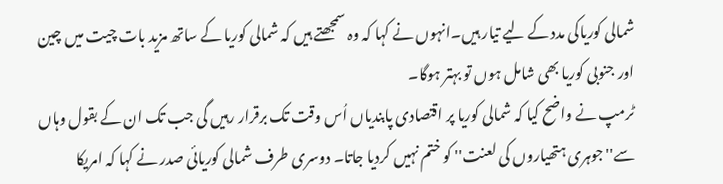شمالی کوریاکی مدد کے لیے تیار ہیں۔انہوں نے کہا کہ وہ سمجھتے ہیں کہ شمالی کوریا کے ساتھ مزید بات چیت میں چین اور جنوبی کوریا بھی شامل ہوں تو بہتر ہوگا۔
ٹرمپ نے واضح کیا کہ شمالی کوریا پر اقتصادی پابندیاں اُس وقت تک برقرار رہیں گی جب تک ان کے بقول وہاں سے''جوہری ہتھیاروں کی لعنت'' کو ختم نہیں کردیا جاتا۔ دوسری طرف شمالی کوریائی صدر نے کہا کہ امریکا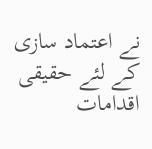نے اعتماد سازی کے لئے حقیقی اقدامات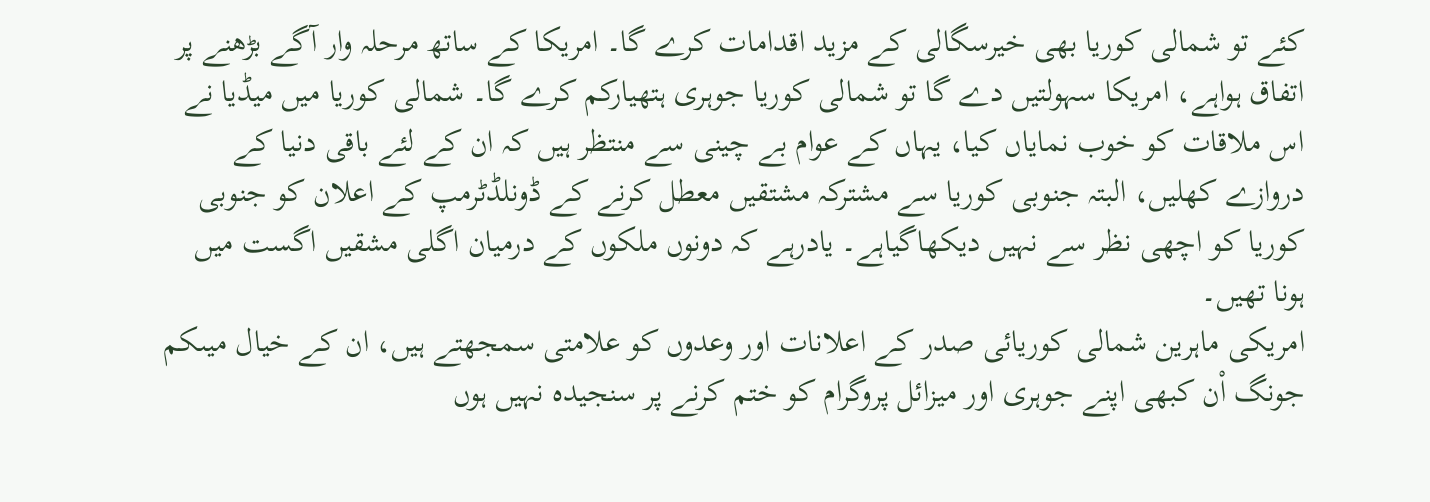کئے تو شمالی کوریا بھی خیرسگالی کے مزید اقدامات کرے گا۔ امریکا کے ساتھ مرحلہ وار آگے بڑھنے پر اتفاق ہواہے، امریکا سہولتیں دے گا تو شمالی کوریا جوہری ہتھیارکم کرے گا۔ شمالی کوریا میں میڈیا نے اس ملاقات کو خوب نمایاں کیا، یہاں کے عوام بے چینی سے منتظر ہیں کہ ان کے لئے باقی دنیا کے دروازے کھلیں، البتہ جنوبی کوریا سے مشترکہ مشتقیں معطل کرنے کے ڈونلڈٹرمپ کے اعلان کو جنوبی کوریا کو اچھی نظر سے نہیں دیکھاگیاہے۔ یادرہے کہ دونوں ملکوں کے درمیان اگلی مشقیں اگست میں ہونا تھیں۔
امریکی ماہرین شمالی کوریائی صدر کے اعلانات اور وعدوں کو علامتی سمجھتے ہیں، ان کے خیال میںکم جونگ اْن کبھی اپنے جوہری اور میزائل پروگرام کو ختم کرنے پر سنجیدہ نہیں ہوں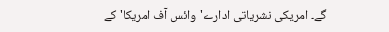گے۔ امریکی نشریاتی ادارے'وائس آف امریکا' کے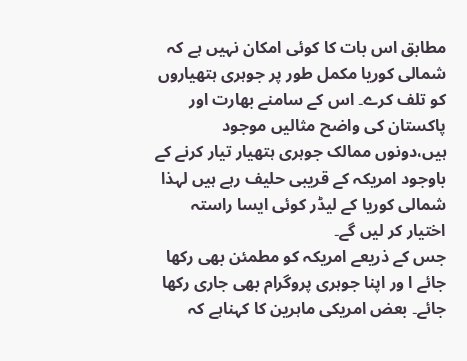مطابق اس بات کا کوئی امکان نہیں ہے کہ شمالی کوریا مکمل طور پر جوہری ہتھیاروں کو تلف کرے۔ اس کے سامنے بھارت اور پاکستان کی واضح مثالیں موجود ہیں،دونوں ممالک جوہری ہتھیار تیار کرنے کے باوجود امریکہ کے قریبی حلیف رہے ہیں لہذا شمالی کوریا کے لیڈر کوئی ایسا راستہ اختیار کر لیں گے۔
جس کے ذریعے امریکہ کو مطمئن بھی رکھا جائے ا ور اپنا جوہری پروگرام بھی جاری رکھا جائے۔ بعض امریکی ماہرین کا کہناہے کہ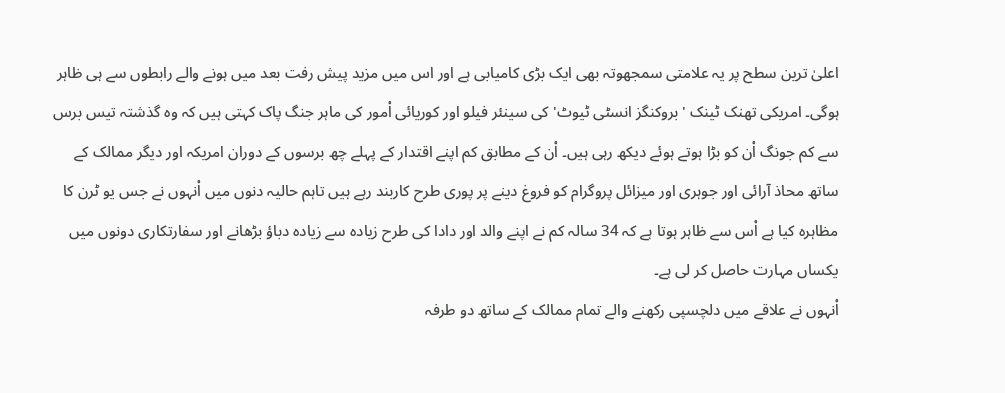اعلیٰ ترین سطح پر یہ علامتی سمجھوتہ بھی ایک بڑی کامیابی ہے اور اس میں مزید پیش رفت بعد میں ہونے والے رابطوں سے ہی ظاہر ہوگی۔ امریکی تھنک ٹینک 'بروکنگز انسٹی ٹیوٹ' کی سینئر فیلو اور کوریائی اْمور کی ماہر جنگ پاک کہتی ہیں کہ وہ گذشتہ تیس برس سے کم جونگ اْن کو بڑا ہوتے ہوئے دیکھ رہی ہیں۔ اْن کے مطابق کم اپنے اقتدار کے پہلے چھ برسوں کے دوران امریکہ اور دیگر ممالک کے ساتھ محاذ آرائی اور جوہری اور میزائل پروگرام کو فروغ دینے پر پوری طرح کاربند رہے ہیں تاہم حالیہ دنوں میں اْنہوں نے جس یو ٹرن کا مظاہرہ کیا ہے اْس سے ظاہر ہوتا ہے کہ 34 سالہ کم نے اپنے والد اور دادا کی طرح زیادہ سے زیادہ دباؤ بڑھانے اور سفارتکاری دونوں میں یکساں مہارت حاصل کر لی ہے۔
اْنہوں نے علاقے میں دلچسپی رکھنے والے تمام ممالک کے ساتھ دو طرفہ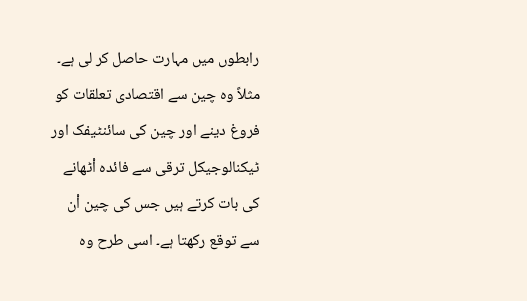رابطوں میں مہارت حاصل کر لی ہے۔ مثلاً وہ چین سے اقتصادی تعلقات کو فروغ دینے اور چین کی سائنٹیفک اور ٹیکنالوجیکل ترقی سے فائدہ اْٹھانے کی بات کرتے ہیں جس کی چین اْن سے توقع رکھتا ہے۔ اسی طرح وہ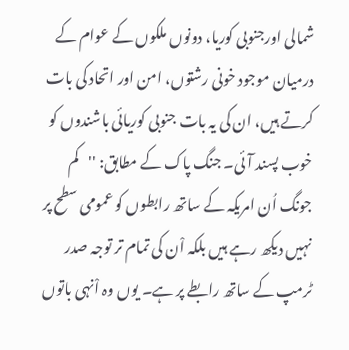شمالی اورجنوبی کوریا، دونوں ملکوں کے عوام کے درمیان موجود خونی رشتوں، امن اور اتحاد کی بات کرتے ہیں، ان کی یہ بات جنوبی کوریائی باشندوں کو خوب پسند آئی۔ جنگ پاک کے مطابق: ''کم جونگ اُن امریکہ کے ساتھ رابطوں کو عمومی سطح پر نہیں دیکھ رہے ہیں بلکہ اْن کی تمام تر توجہ صدر ٹرمپ کے ساتھ رابطے پر ہے۔ یوں وہ اْنہی باتوں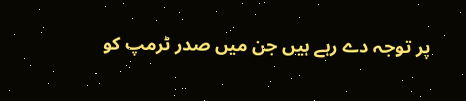پر توجہ دے رہے ہیں جن میں صدر ٹرمپ کو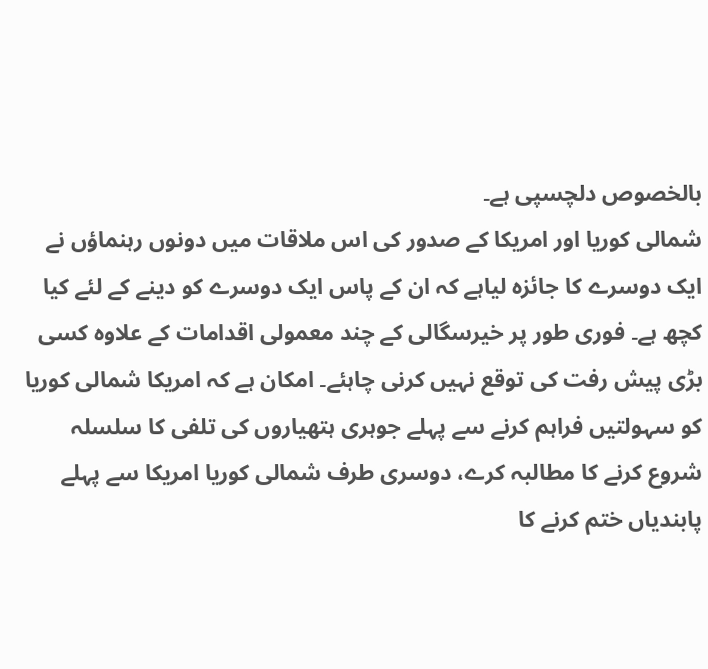بالخصوص دلچسپی ہے۔
شمالی کوریا اور امریکا کے صدور کی اس ملاقات میں دونوں رہنماؤں نے ایک دوسرے کا جائزہ لیاہے کہ ان کے پاس ایک دوسرے کو دینے کے لئے کیا کچھ ہے۔ فوری طور پر خیرسگالی کے چند معمولی اقدامات کے علاوہ کسی بڑی پیش رفت کی توقع نہیں کرنی چاہئے۔ امکان ہے کہ امریکا شمالی کوریا کو سہولتیں فراہم کرنے سے پہلے جوہری ہتھیاروں کی تلفی کا سلسلہ شروع کرنے کا مطالبہ کرے، دوسری طرف شمالی کوریا امریکا سے پہلے پابندیاں ختم کرنے کا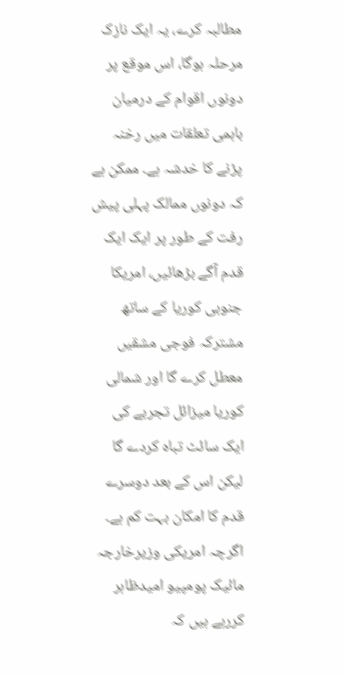مطالبہ کرے، یہ ایک نازک مرحلہ ہوگا، اس موقع پر دونوں اقوام کے درمیان باہمی تعلقات میں رخنہ پڑنے کا خدشہ ہے۔ ممکن ہے کہ دونوں ممالک پہلی پیش رفت کے طور پر ایک ایک قدم آگے بڑھائیں، امریکا جنوبی کوریا کے ساتھ مشترکہ فوجی مشقیں معطل کرے گا اور شمالی کوریا میزائل تجربے کی ایک سائٹ تباہ کردے گا لیکن اس کے بعد دوسرے قدم کا امکان بہت کم ہے۔
اگرچہ امریکی وزیرخارجہ مائیک پومپیو امیدظاہر کررہے ہیں کہ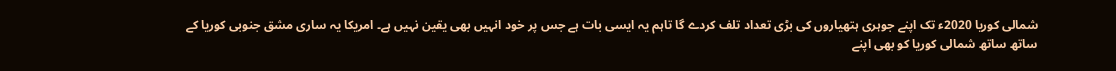شمالی کوریا 2020ء تک اپنے جوہری ہتھیاروں کی بڑی تعداد تلف کردے گا تاہم یہ ایسی بات ہے جس پر خود انہیں بھی یقین نہیں ہے۔ امریکا یہ ساری مشق جنوبی کوریا کے ساتھ ساتھ شمالی کوریا کو بھی اپنے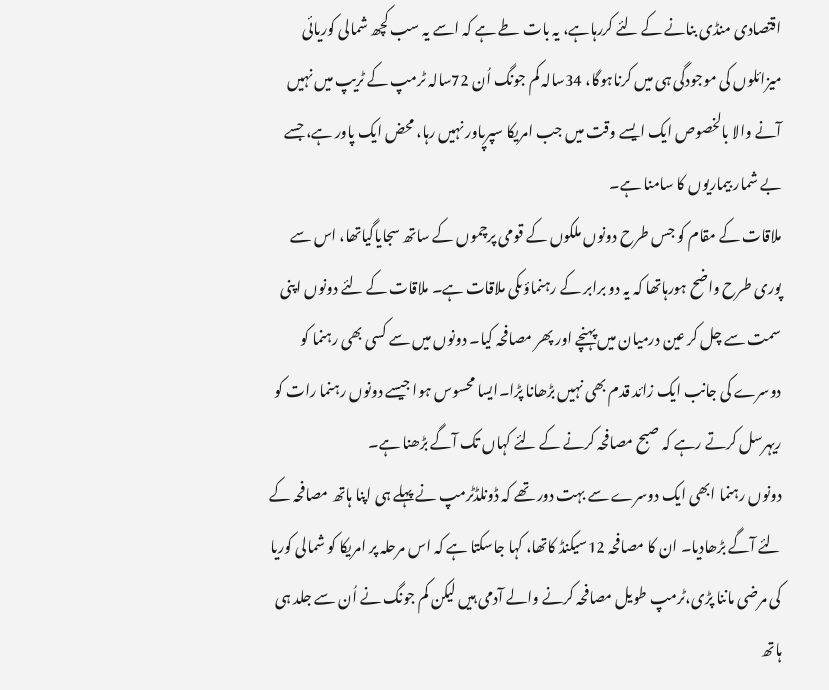اقتصادی منڈی بنانے کے لئے کررہاہے، یہ بات طے ہے کہ اسے یہ سب کچھ شمالی کوریائی میزائلوں کی موجودگی ہی میں کرناہوگا، 34سالہ کم جونگ اُن 72سالہ ٹرمپ کے ٹریپ میں نہیں آنے والا بالخصوص ایک ایسے وقت میں جب امریکا سپرپاور نہیں رہا، محض ایک پاور ہے، جسے بے شمار بیماریوں کا سامنا ہے۔
ملاقات کے مقام کو جس طرح دونوں ملکوں کے قومی پرچموں کے ساتھ سجایاگیاتھا، اس سے پوری طرح واضح ہورہاتھا کہ یہ دو برابر کے رہنماؤںکی ملاقات ہے۔ ملاقات کے لئے دونوں اپنی سمت سے چل کر عین درمیان میں پہنچے اور پھر مصافحہ کیا۔ دونوں میں سے کسی بھی رہنما کو دوسرے کی جانب ایک زائد قدم بھی نہیں بڑھانا پڑا۔ایسا محسوس ہوا جیسے دونوں رہنما رات کو ریہرسل کرتے رہے کہ صبح مصافحہ کرنے کے لئے کہاں تک آگے بڑھنا ہے۔
دونوں رہنما ابھی ایک دوسرے سے بہت دور تھے کہ ڈونلڈٹرمپ نے پہلے ہی اپنا ہاتھ مصافحہ کے لئے آگے بڑھادیا۔ ان کا مصافحہ 12سیکنڈ کاتھا، کہا جاسکتا ہے کہ اس مرحلہ پر امریکا کو شمالی کوریا کی مرضی ماننا پڑی،ٹرمپ طویل مصافحہ کرنے والے آدمی ہیں لیکن کم جونگ نے اُن سے جلد ہی ہاتھ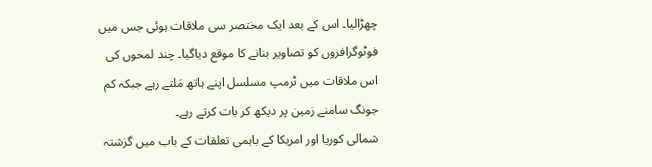چھڑالیا۔ اس کے بعد ایک مختصر سی ملاقات ہوئی جس میں فوٹوگرافروں کو تصاویر بنانے کا موقع دیاگیا۔ چند لمحوں کی اس ملاقات میں ٹرمپ مسلسل اپنے ہاتھ مَلتے رہے جبکہ کم جونگ سامنے زمین پر دیکھ کر بات کرتے رہے۔
شمالی کوریا اور امریکا کے باہمی تعلقات کے باب میں گزشتہ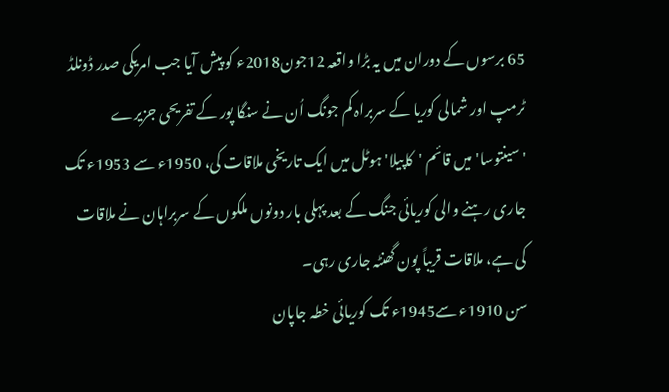65 برسوں کے دوران میں یہ بڑا واقعہ 12جون2018ء کو پیش آیا جب امریکی صدر ڈونلڈ ٹرمپ اور شمالی کوریا کے سربراہ کم جونگ اُن نے سنگا پور کے تفریحی جزیرے 'سینتوسا' میں قائم 'کاپیلا' ہوٹل میں ایک تاریخی ملاقات کی، 1950ء سے 1953ء تک جاری رہنے والی کوریائی جنگ کے بعد پہلی بار دونوں ملکوں کے سربراہان نے ملاقات کی ہے، ملاقات قریباً پون گھنٹہ جاری رہی۔
سن 1910ء سے1945ء تک کوریائی خطہ جاپان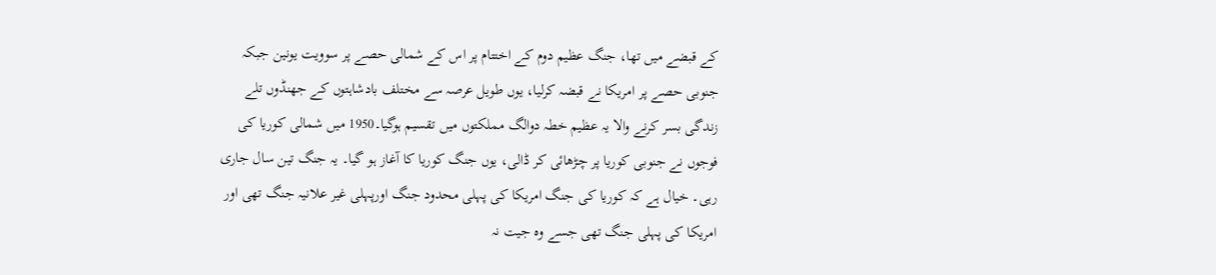کے قبضے میں تھا، جنگ عظیم دوم کے اختتام پر اس کے شمالی حصے پر سوویت یونین جبکہ جنوبی حصے پر امریکا نے قبضہ کرلیا، یوں طویل عرصہ سے مختلف بادشاہتوں کے جھنڈوں تلے زندگی بسر کرنے والا یہ عظیم خطہ دوالگ مملکتوں میں تقسیم ہوگیا۔1950 میں شمالی کوریا کی فوجوں نے جنوبی کوریا پر چڑھائی کر ڈالی، یوں جنگ کوریا کا آغاز ہو گیا۔ یہ جنگ تین سال جاری رہی۔ خیال ہے کہ کوریا کی جنگ امریکا کی پہلی محدود جنگ اورپہلی غیر علانیہ جنگ تھی اور امریکا کی پہلی جنگ تھی جسے وہ جیت نہ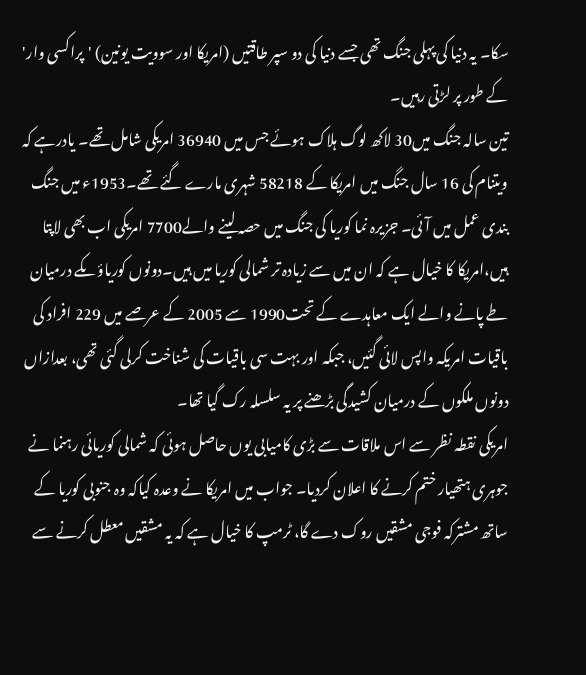سکا۔ یہ دنیا کی پہلی جنگ تھی جسے دنیا کی دو سپر طاقتیں (امریکا اور سوویت یونین) 'پراکسی وار' کے طور پر لڑتی رہیں۔
تین سالہ جنگ میں30 لاکھ لوگ ہلاک ہوئے جس میں 36940 امریکی شامل تھے۔ یادرہے کہ ویتنام کی 16 سال جنگ میں امریکا کے 58218 شہری مارے گئے تھے۔1953ء میں جنگ بندی عمل میں آئی۔ جزیرہ نما کوریا کی جنگ میں حصہ لینے والے7700 امریکی اب بھی لاپتا ہیں،امریکا کا خیال ہے کہ ان میں سے زیادہ تر شمالی کوریا میں ہیں۔دونوں کوریاؤںکے درمیان طے پانے والے ایک معاہدے کے تحت1990 سے 2005 کے عرصے میں 229 افراد کی باقیات امریکہ واپس لائی گئیں، جبکہ اور بہت سی باقیات کی شناخت کرلی گئی تھی، بعدازاں دونوں ملکوں کے درمیان کشیدگی بڑھنے پر یہ سلسلہ رک گیا تھا۔
امریکی نقطہ نظر سے اس ملاقات سے بڑی کامیابی یوں حاصل ہوئی کہ شمالی کوریائی رہنما نے جوہری ہتھیار ختم کرنے کا اعلان کردیا۔ جواب میں امریکا نے وعدہ کیاکہ وہ جنوبی کوریا کے ساتھ مشترکہ فوجی مشقیں روک دے گا، ٹرمپ کا خیال ہے کہ یہ مشقیں معطل کرنے سے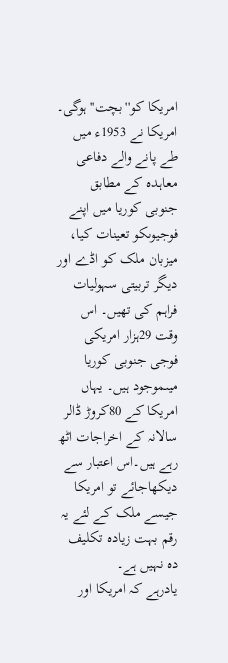امریکا کو''بچت'' ہوگی۔ امریکا نے 1953ء میں طے پانے والے دفاعی معاہدہ کے مطابق جنوبی کوریا میں اپنے فوجیوںکو تعینات کیا، میزبان ملک کو اڈے اور دیگر تربیتی سہولیات فراہم کی تھیں۔ اس وقت 29ہزار امریکی فوجی جنوبی کوریا میںموجود ہیں۔ یہاں امریکا کے 80کروڑ ڈالر سالانہ کے اخراجات اٹھ رہے ہیں۔اس اعتبار سے دیکھاجائے تو امریکا جیسے ملک کے لئے یہ رقم بہت زیادہ تکلیف دہ نہیں ہے۔
یادرہے کہ امریکا اور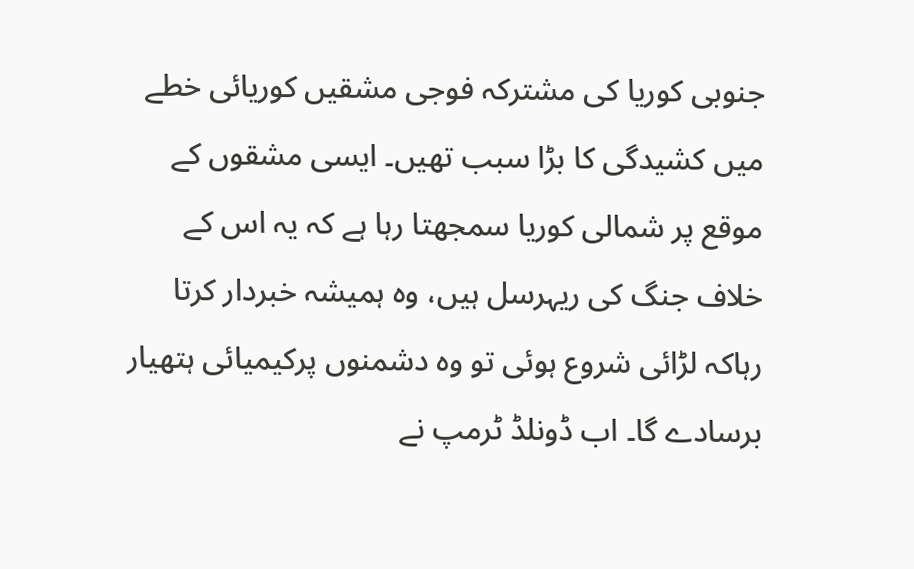جنوبی کوریا کی مشترکہ فوجی مشقیں کوریائی خطے میں کشیدگی کا بڑا سبب تھیں۔ ایسی مشقوں کے موقع پر شمالی کوریا سمجھتا رہا ہے کہ یہ اس کے خلاف جنگ کی ریہرسل ہیں، وہ ہمیشہ خبردار کرتا رہاکہ لڑائی شروع ہوئی تو وہ دشمنوں پرکیمیائی ہتھیار برسادے گا۔ اب ڈونلڈ ٹرمپ نے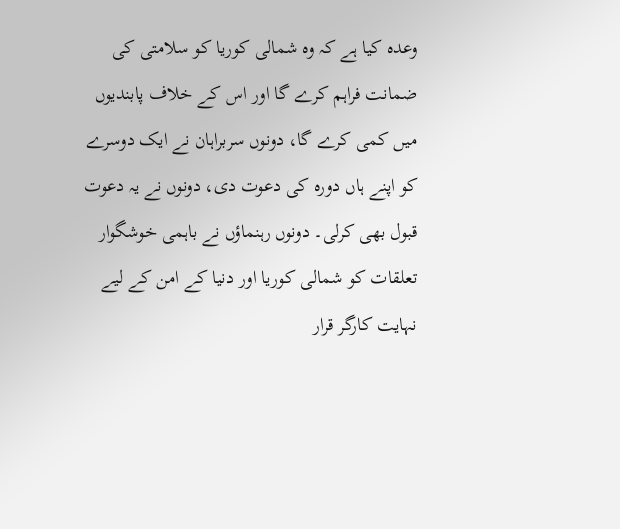وعدہ کیا ہے کہ وہ شمالی کوریا کو سلامتی کی ضمانت فراہم کرے گا اور اس کے خلاف پابندیوں میں کمی کرے گا، دونوں سربراہان نے ایک دوسرے کو اپنے ہاں دورہ کی دعوت دی، دونوں نے یہ دعوت قبول بھی کرلی۔ دونوں رہنماؤں نے باہمی خوشگوار تعلقات کو شمالی کوریا اور دنیا کے امن کے لیے نہایت کارگر قرار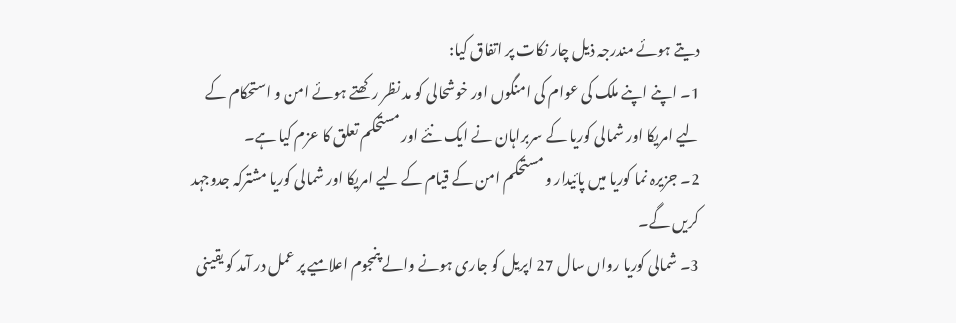دیتے ہوئے مندرجہ ذیل چار نکات پر اتفاق کیا:
1۔ اپنے اپنے ملک کی عوام کی امنگوں اور خوشحالی کو مد نظر رکھتے ہوئے امن و استحکام کے لیے امریکا اور شمالی کوریا کے سربراہان نے ایک نئے اور مستحکم تعلق کا عزم کیا ہے۔
2۔ جزیرہ نما کوریا میں پائیدار و مستحکم امن کے قیام کے لیے امریکا اور شمالی کوریا مشترکہ جدوجہد کریں گے۔
3۔ شمالی کوریا رواں سال 27 اپریل کو جاری ہونے والے پنمجوم اعلامیے پر عمل در آمد کو یقینی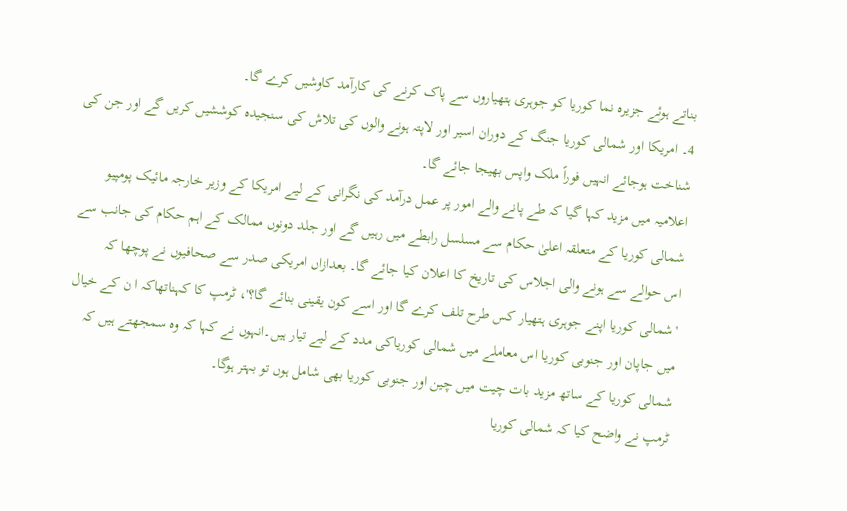بناتے ہوئے جزیرہ نما کوریا کو جوہری ہتھیاروں سے پاک کرنے کی کارآمد کاوشیں کرے گا۔
4۔ امریکا اور شمالی کوریا جنگ کے دوران اسیر اور لاپتہ ہونے والوں کی تلاش کی سنجیدہ کوششیں کریں گے اور جن کی شناخت ہوجائے انہیں فوراً ملک واپس بھیجا جائے گا۔
اعلامیہ میں مزید کہا گیا کہ طے پانے والے امور پر عمل درآمد کی نگرانی کے لیے امریکا کے وزیر خارجہ مائیک پومپیو شمالی کوریا کے متعلقہ اعلیٰ حکام سے مسلسل رابطے میں رہیں گے اور جلد دونوں ممالک کے اہم حکام کی جانب سے اس حوالے سے ہونے والی اجلاس کی تاریخ کا اعلان کیا جائے گا۔ بعدازاں امریکی صدر سے صحافیوں نے پوچھا کہ 'شمالی کوریا اپنے جوہری ہتھیار کس طرح تلف کرے گا اور اسے کون یقینی بنائے گا؟'، ٹرمپ کا کہناتھاکہ ا ن کے خیال میں جاپان اور جنوبی کوریا اس معاملے میں شمالی کوریاکی مدد کے لیے تیار ہیں۔انہوں نے کہا کہ وہ سمجھتے ہیں کہ شمالی کوریا کے ساتھ مزید بات چیت میں چین اور جنوبی کوریا بھی شامل ہوں تو بہتر ہوگا۔
ٹرمپ نے واضح کیا کہ شمالی کوریا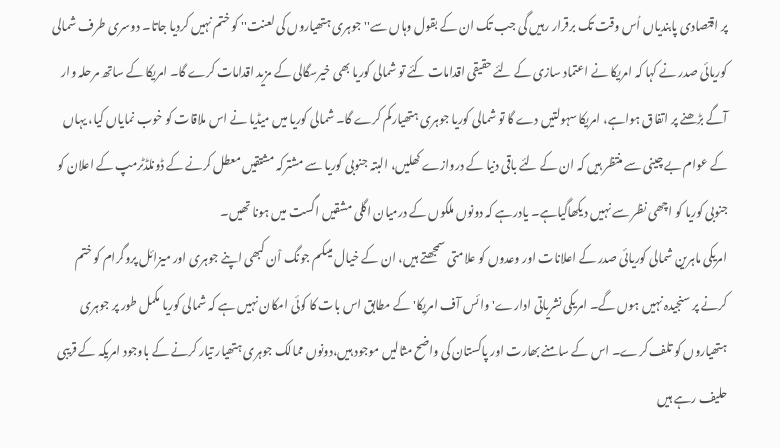پر اقتصادی پابندیاں اُس وقت تک برقرار رہیں گی جب تک ان کے بقول وہاں سے''جوہری ہتھیاروں کی لعنت'' کو ختم نہیں کردیا جاتا۔ دوسری طرف شمالی کوریائی صدر نے کہا کہ امریکا نے اعتماد سازی کے لئے حقیقی اقدامات کئے تو شمالی کوریا بھی خیرسگالی کے مزید اقدامات کرے گا۔ امریکا کے ساتھ مرحلہ وار آگے بڑھنے پر اتفاق ہواہے، امریکا سہولتیں دے گا تو شمالی کوریا جوہری ہتھیارکم کرے گا۔ شمالی کوریا میں میڈیا نے اس ملاقات کو خوب نمایاں کیا، یہاں کے عوام بے چینی سے منتظر ہیں کہ ان کے لئے باقی دنیا کے دروازے کھلیں، البتہ جنوبی کوریا سے مشترکہ مشتقیں معطل کرنے کے ڈونلڈٹرمپ کے اعلان کو جنوبی کوریا کو اچھی نظر سے نہیں دیکھاگیاہے۔ یادرہے کہ دونوں ملکوں کے درمیان اگلی مشقیں اگست میں ہونا تھیں۔
امریکی ماہرین شمالی کوریائی صدر کے اعلانات اور وعدوں کو علامتی سمجھتے ہیں، ان کے خیال میںکم جونگ اْن کبھی اپنے جوہری اور میزائل پروگرام کو ختم کرنے پر سنجیدہ نہیں ہوں گے۔ امریکی نشریاتی ادارے'وائس آف امریکا' کے مطابق اس بات کا کوئی امکان نہیں ہے کہ شمالی کوریا مکمل طور پر جوہری ہتھیاروں کو تلف کرے۔ اس کے سامنے بھارت اور پاکستان کی واضح مثالیں موجود ہیں،دونوں ممالک جوہری ہتھیار تیار کرنے کے باوجود امریکہ کے قریبی حلیف رہے ہیں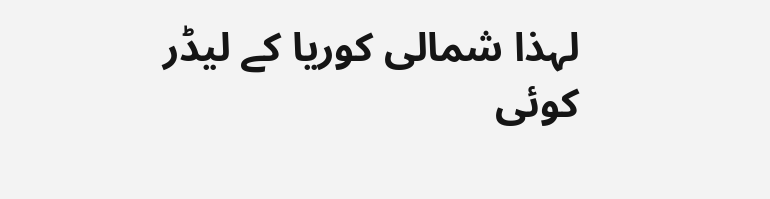لہذا شمالی کوریا کے لیڈر کوئی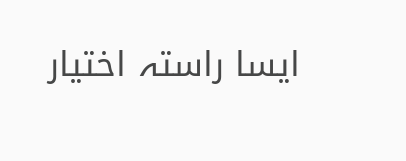ایسا راستہ اختیار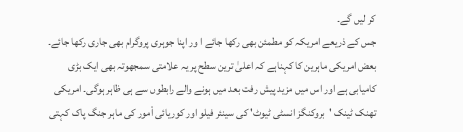کر لیں گے۔
جس کے ذریعے امریکہ کو مطمئن بھی رکھا جائے ا ور اپنا جوہری پروگرام بھی جاری رکھا جائے۔ بعض امریکی ماہرین کا کہناہے کہ اعلیٰ ترین سطح پر یہ علامتی سمجھوتہ بھی ایک بڑی کامیابی ہے اور اس میں مزید پیش رفت بعد میں ہونے والے رابطوں سے ہی ظاہر ہوگی۔ امریکی تھنک ٹینک 'بروکنگز انسٹی ٹیوٹ' کی سینئر فیلو اور کوریائی اْمور کی ماہر جنگ پاک کہتی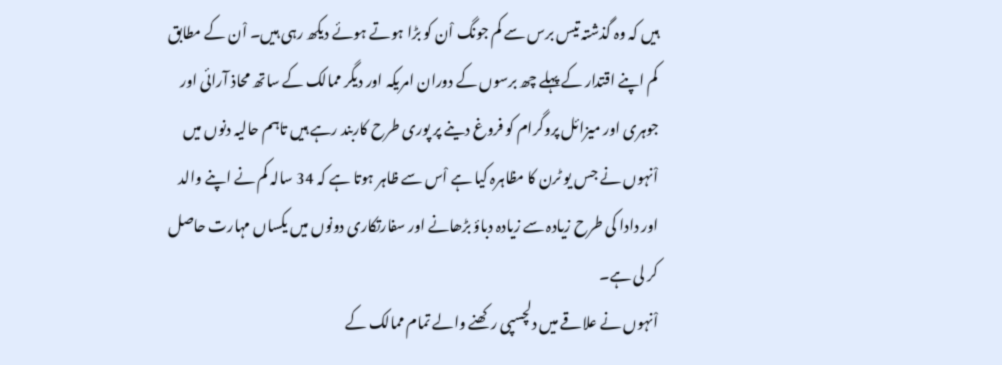ہیں کہ وہ گذشتہ تیس برس سے کم جونگ اْن کو بڑا ہوتے ہوئے دیکھ رہی ہیں۔ اْن کے مطابق کم اپنے اقتدار کے پہلے چھ برسوں کے دوران امریکہ اور دیگر ممالک کے ساتھ محاذ آرائی اور جوہری اور میزائل پروگرام کو فروغ دینے پر پوری طرح کاربند رہے ہیں تاہم حالیہ دنوں میں اْنہوں نے جس یو ٹرن کا مظاہرہ کیا ہے اْس سے ظاہر ہوتا ہے کہ 34 سالہ کم نے اپنے والد اور دادا کی طرح زیادہ سے زیادہ دباؤ بڑھانے اور سفارتکاری دونوں میں یکساں مہارت حاصل کر لی ہے۔
اْنہوں نے علاقے میں دلچسپی رکھنے والے تمام ممالک کے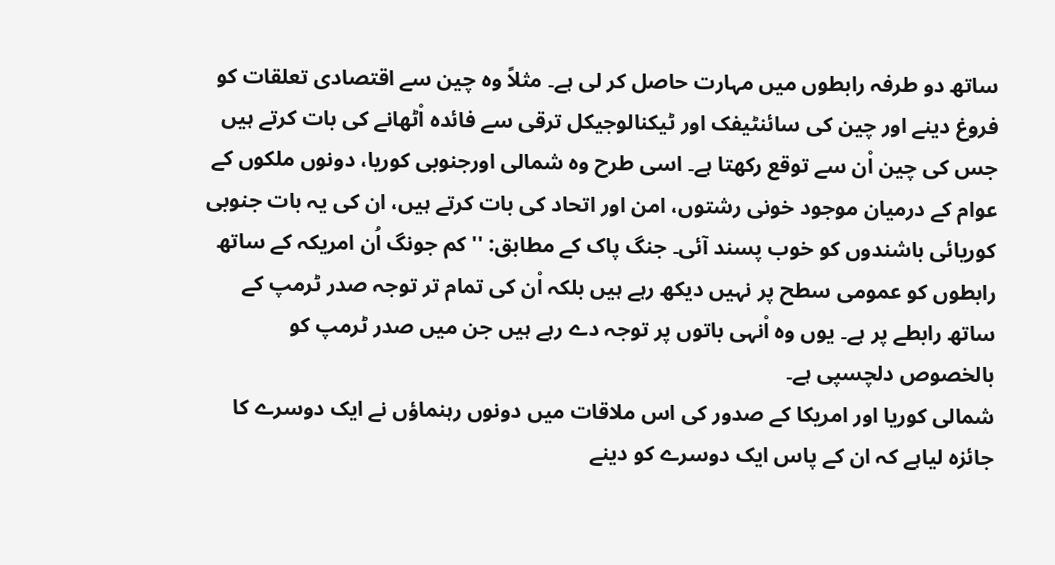ساتھ دو طرفہ رابطوں میں مہارت حاصل کر لی ہے۔ مثلاً وہ چین سے اقتصادی تعلقات کو فروغ دینے اور چین کی سائنٹیفک اور ٹیکنالوجیکل ترقی سے فائدہ اْٹھانے کی بات کرتے ہیں جس کی چین اْن سے توقع رکھتا ہے۔ اسی طرح وہ شمالی اورجنوبی کوریا، دونوں ملکوں کے عوام کے درمیان موجود خونی رشتوں، امن اور اتحاد کی بات کرتے ہیں، ان کی یہ بات جنوبی کوریائی باشندوں کو خوب پسند آئی۔ جنگ پاک کے مطابق: ''کم جونگ اُن امریکہ کے ساتھ رابطوں کو عمومی سطح پر نہیں دیکھ رہے ہیں بلکہ اْن کی تمام تر توجہ صدر ٹرمپ کے ساتھ رابطے پر ہے۔ یوں وہ اْنہی باتوں پر توجہ دے رہے ہیں جن میں صدر ٹرمپ کو بالخصوص دلچسپی ہے۔
شمالی کوریا اور امریکا کے صدور کی اس ملاقات میں دونوں رہنماؤں نے ایک دوسرے کا جائزہ لیاہے کہ ان کے پاس ایک دوسرے کو دینے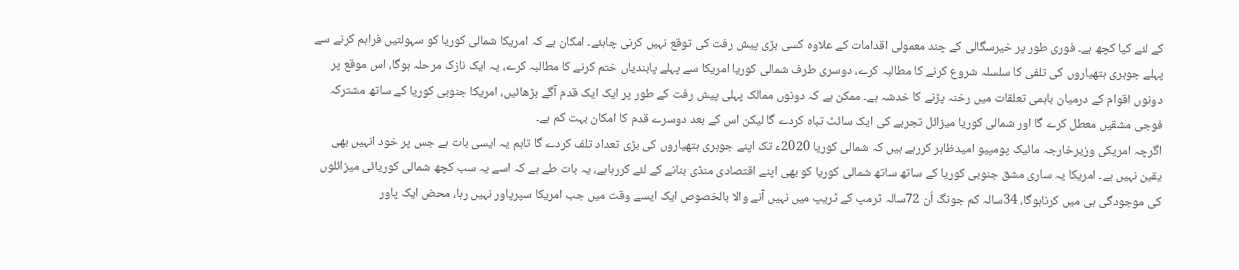کے لئے کیا کچھ ہے۔ فوری طور پر خیرسگالی کے چند معمولی اقدامات کے علاوہ کسی بڑی پیش رفت کی توقع نہیں کرنی چاہئے۔ امکان ہے کہ امریکا شمالی کوریا کو سہولتیں فراہم کرنے سے پہلے جوہری ہتھیاروں کی تلفی کا سلسلہ شروع کرنے کا مطالبہ کرے، دوسری طرف شمالی کوریا امریکا سے پہلے پابندیاں ختم کرنے کا مطالبہ کرے، یہ ایک نازک مرحلہ ہوگا، اس موقع پر دونوں اقوام کے درمیان باہمی تعلقات میں رخنہ پڑنے کا خدشہ ہے۔ ممکن ہے کہ دونوں ممالک پہلی پیش رفت کے طور پر ایک ایک قدم آگے بڑھائیں، امریکا جنوبی کوریا کے ساتھ مشترکہ فوجی مشقیں معطل کرے گا اور شمالی کوریا میزائل تجربے کی ایک سائٹ تباہ کردے گا لیکن اس کے بعد دوسرے قدم کا امکان بہت کم ہے۔
اگرچہ امریکی وزیرخارجہ مائیک پومپیو امیدظاہر کررہے ہیں کہ شمالی کوریا 2020ء تک اپنے جوہری ہتھیاروں کی بڑی تعداد تلف کردے گا تاہم یہ ایسی بات ہے جس پر خود انہیں بھی یقین نہیں ہے۔ امریکا یہ ساری مشق جنوبی کوریا کے ساتھ ساتھ شمالی کوریا کو بھی اپنے اقتصادی منڈی بنانے کے لئے کررہاہے، یہ بات طے ہے کہ اسے یہ سب کچھ شمالی کوریائی میزائلوں کی موجودگی ہی میں کرناہوگا، 34سالہ کم جونگ اُن 72سالہ ٹرمپ کے ٹریپ میں نہیں آنے والا بالخصوص ایک ایسے وقت میں جب امریکا سپرپاور نہیں رہا، محض ایک پاور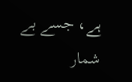ہے، جسے بے شمار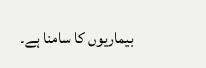بیماریوں کا سامنا ہے۔